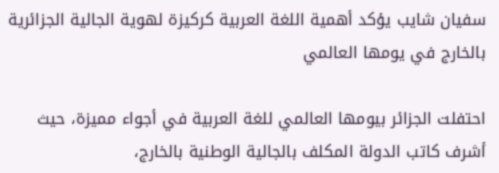سفيان شايب يؤكد أهمية اللغة العربية كركيزة لهوية الجالية الجزائرية بالخارج في يومها العالمي

احتفلت الجزائر بيومها العالمي للغة العربية في أجواء مميزة، حيث أشرف كاتب الدولة المكلف بالجالية الوطنية بالخارج،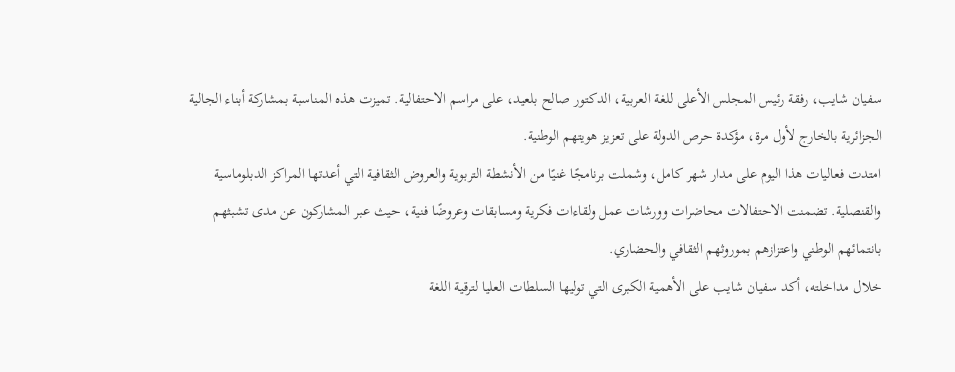سفيان شايب، رفقة رئيس المجلس الأعلى للغة العربية، الدكتور صالح بلعيد، على مراسم الاحتفالية. تميزت هذه المناسبة بمشاركة أبناء الجالية الجزائرية بالخارج لأول مرة، مؤكدة حرص الدولة على تعزيز هويتهم الوطنية.
امتدت فعاليات هذا اليوم على مدار شهر كامل، وشملت برنامجًا غنيًا من الأنشطة التربوية والعروض الثقافية التي أعدتها المراكز الدبلوماسية والقنصلية. تضمنت الاحتفالات محاضرات وورشات عمل ولقاءات فكرية ومسابقات وعروضًا فنية، حيث عبر المشاركون عن مدى تشبثهم بانتمائهم الوطني واعتزازهم بموروثهم الثقافي والحضاري.
خلال مداخلته، أكد سفيان شايب على الأهمية الكبرى التي توليها السلطات العليا لترقية اللغة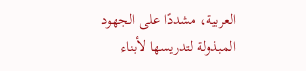العربية، مشددًا على الجهود المبذولة لتدريسها لأبناء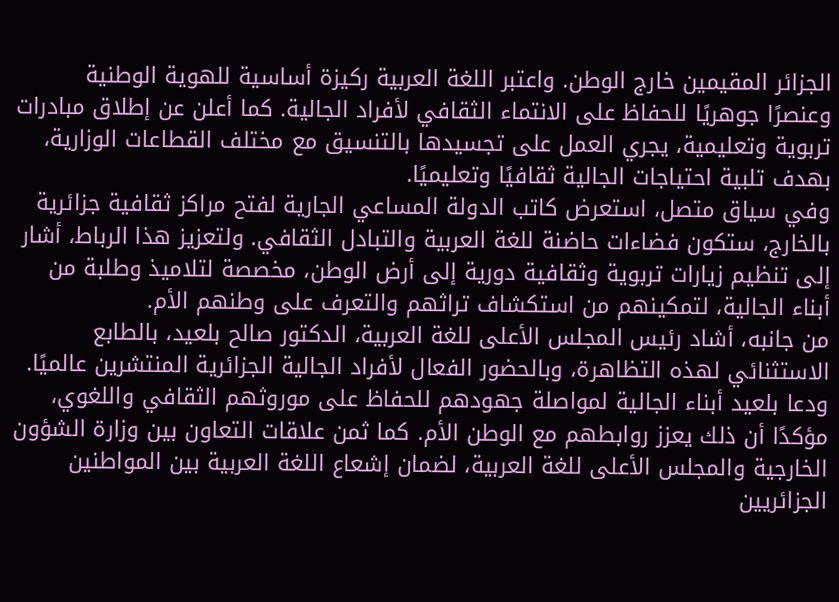الجزائر المقيمين خارج الوطن. واعتبر اللغة العربية ركيزة أساسية للهوية الوطنية وعنصرًا جوهريًا للحفاظ على الانتماء الثقافي لأفراد الجالية. كما أعلن عن إطلاق مبادرات تربوية وتعليمية، يجري العمل على تجسيدها بالتنسيق مع مختلف القطاعات الوزارية، بهدف تلبية احتياجات الجالية ثقافيًا وتعليميًا.
وفي سياق متصل، استعرض كاتب الدولة المساعي الجارية لفتح مراكز ثقافية جزائرية بالخارج، ستكون فضاءات حاضنة للغة العربية والتبادل الثقافي. ولتعزيز هذا الرباط، أشار إلى تنظيم زيارات تربوية وثقافية دورية إلى أرض الوطن، مخصصة لتلاميذ وطلبة من أبناء الجالية، لتمكينهم من استكشاف تراثهم والتعرف على وطنهم الأم.
من جانبه، أشاد رئيس المجلس الأعلى للغة العربية، الدكتور صالح بلعيد، بالطابع الاستثنائي لهذه التظاهرة، وبالحضور الفعال لأفراد الجالية الجزائرية المنتشرين عالميًا. ودعا بلعيد أبناء الجالية لمواصلة جهودهم للحفاظ على موروثهم الثقافي واللغوي، مؤكدًا أن ذلك يعزز روابطهم مع الوطن الأم. كما ثمن علاقات التعاون بين وزارة الشؤون الخارجية والمجلس الأعلى للغة العربية، لضمان إشعاع اللغة العربية بين المواطنين الجزائريين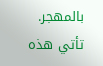بالمهجر.
تأتي هذه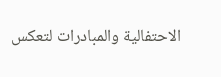الاحتفالية والمبادرات لتعكس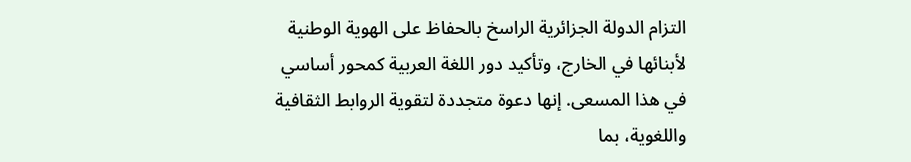التزام الدولة الجزائرية الراسخ بالحفاظ على الهوية الوطنية لأبنائها في الخارج، وتأكيد دور اللغة العربية كمحور أساسي في هذا المسعى. إنها دعوة متجددة لتقوية الروابط الثقافية واللغوية، بما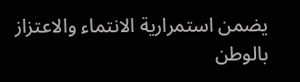يضمن استمرارية الانتماء والاعتزاز بالوطن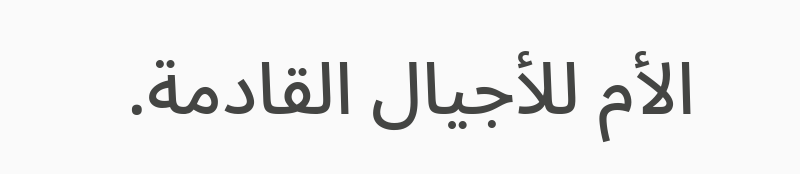الأم للأجيال القادمة.